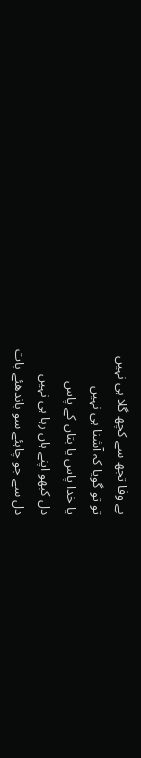بے وفا تجھ سے کچھ گلا ہی نہیں
تو تو گویا کہ آشنا ہی نہیں
یا خدا پاس یا بتاں کے پاس
دل کبھو اپنے ہاں رہا ہی نہیں
دل سے جو چاہئے سو باندھئے بات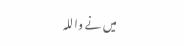میں نے واللہ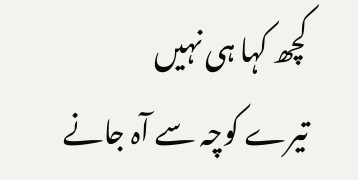کچھ کہا ہی نہیں
تیرے کوچہ سے آہ جانے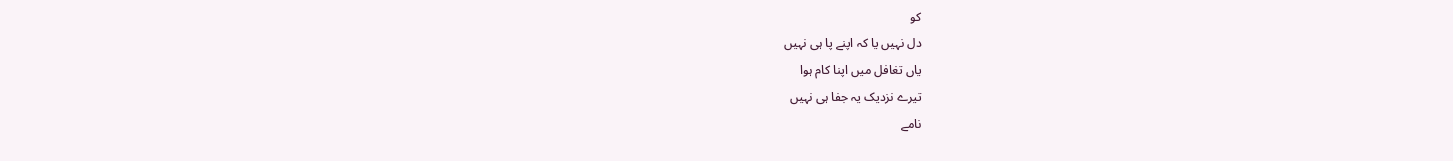کو
دل نہیں یا کہ اپنے پا ہی نہیں
یاں تغافل میں اپنا کام ہوا
تیرے نزدیک یہ جفا ہی نہیں
نامے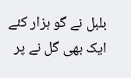بلبل نے گو ہزار کئے
ایک بھی گل نے پر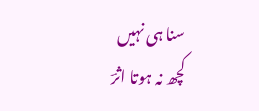سنا ہی نہیں
کچھ نہ ہوتا اثرؔ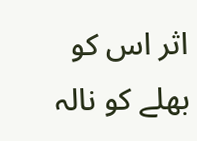اثر اس کو
بھلے کو نالہ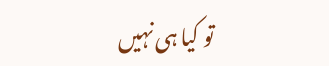تو کیا ہی نہیں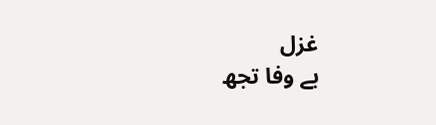غزل
بے وفا تجھ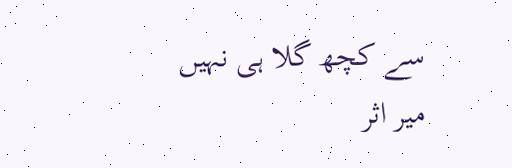سے کچھ گلا ہی نہیں
میر اثر